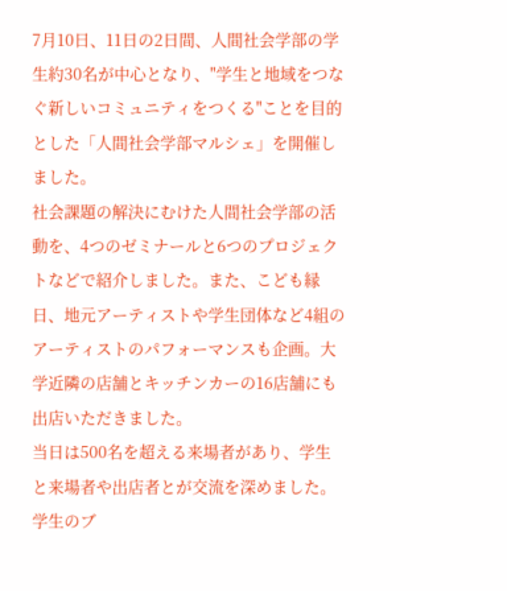7月10日、11日の2日間、人間社会学部の学生約30名が中心となり、"学生と地域をつなぐ新しいコミュニティをつくる"ことを目的とした「人間社会学部マルシェ」を開催しました。
社会課題の解決にむけた人間社会学部の活動を、4つのゼミナールと6つのプロジェクトなどで紹介しました。また、こども縁日、地元アーティストや学生団体など4組のアーティストのパフォーマンスも企画。大学近隣の店舗とキッチンカーの16店舗にも出店いただきました。
当日は500名を超える来場者があり、学生と来場者や出店者とが交流を深めました。学生のブ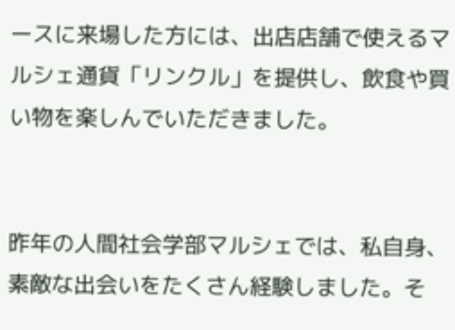ースに来場した方には、出店店舗で使えるマルシェ通貨「リンクル」を提供し、飲食や買い物を楽しんでいただきました。


昨年の人間社会学部マルシェでは、私自身、素敵な出会いをたくさん経験しました。そ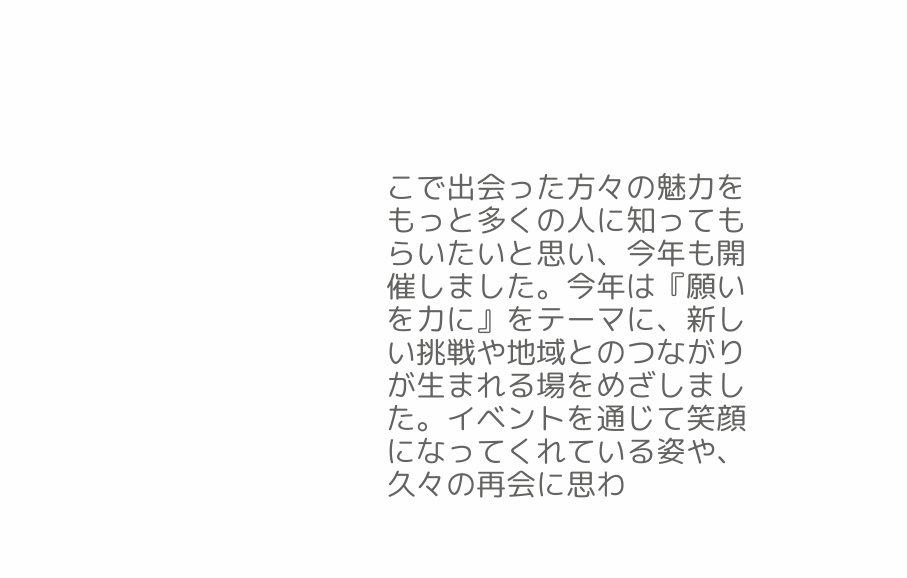こで出会った方々の魅力をもっと多くの人に知ってもらいたいと思い、今年も開催しました。今年は『願いを力に』をテーマに、新しい挑戦や地域とのつながりが生まれる場をめざしました。イベントを通じて笑顔になってくれている姿や、久々の再会に思わ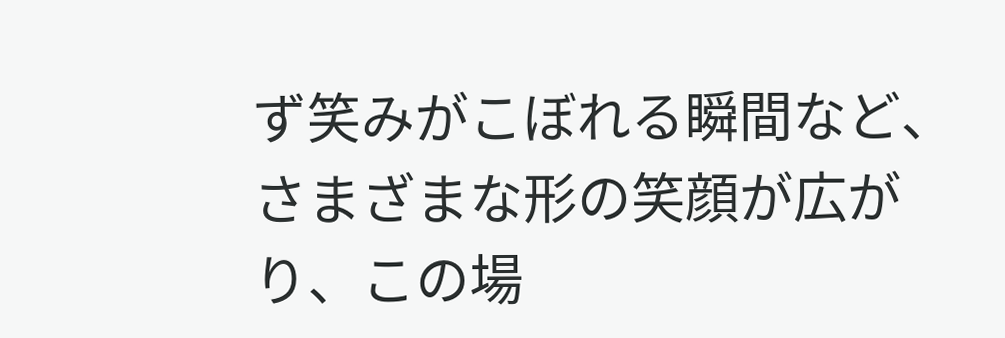ず笑みがこぼれる瞬間など、さまざまな形の笑顔が広がり、この場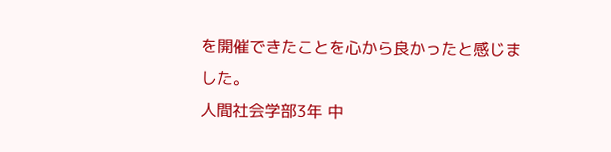を開催できたことを心から良かったと感じました。
人間社会学部3年 中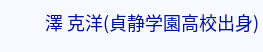澤 克洋(貞静学園高校出身)